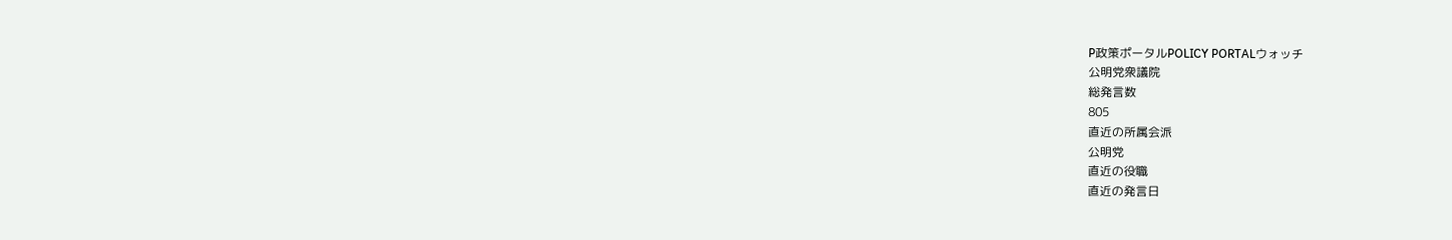P政策ポータルPOLICY PORTALウォッチ
公明党衆議院
総発言数
805
直近の所属会派
公明党
直近の役職
直近の発言日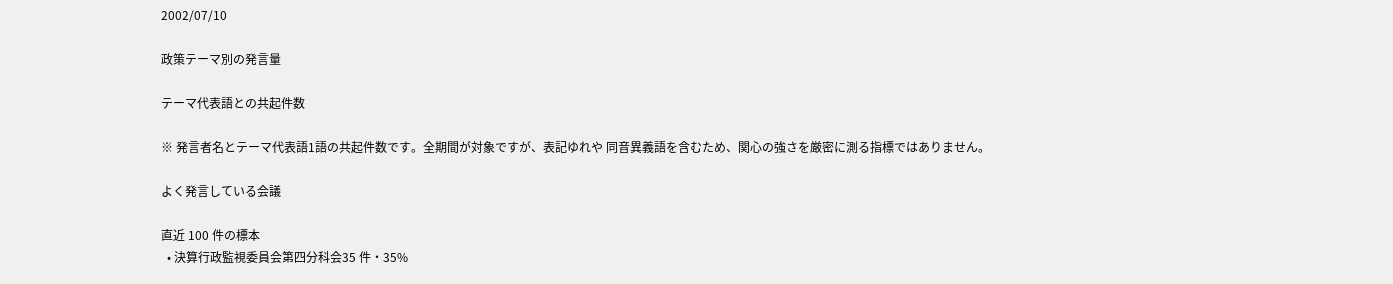2002/07/10

政策テーマ別の発言量

テーマ代表語との共起件数

※ 発言者名とテーマ代表語1語の共起件数です。全期間が対象ですが、表記ゆれや 同音異義語を含むため、関心の強さを厳密に測る指標ではありません。

よく発言している会議

直近 100 件の標本
  • 決算行政監視委員会第四分科会35 件・35%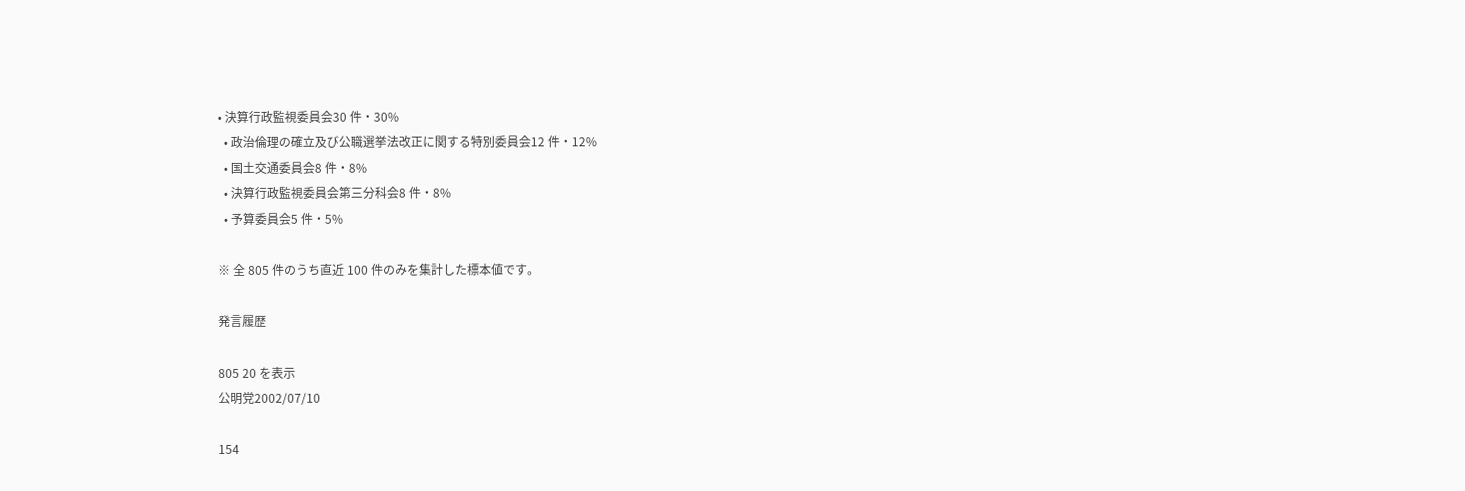• 決算行政監視委員会30 件・30%
  • 政治倫理の確立及び公職選挙法改正に関する特別委員会12 件・12%
  • 国土交通委員会8 件・8%
  • 決算行政監視委員会第三分科会8 件・8%
  • 予算委員会5 件・5%

※ 全 805 件のうち直近 100 件のみを集計した標本値です。

発言履歴

805 20 を表示
公明党2002/07/10

154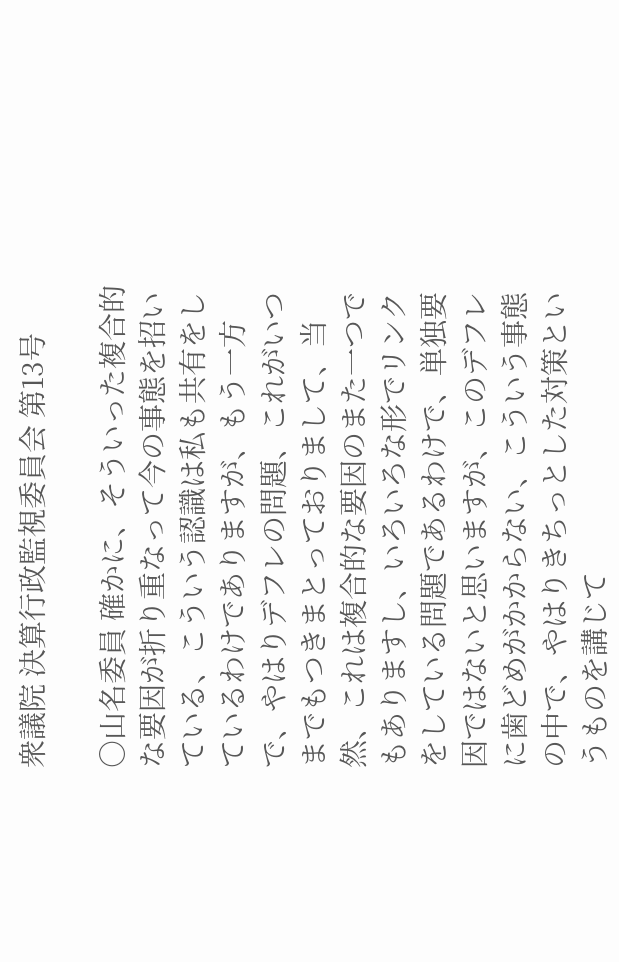衆議院 決算行政監視委員会 第13号

○山名委員 確かに、そういった複合的な要因が折り重なって今の事態を招いている、こういう認識は私も共有をしているわけでありますが、もう一方で、やはりデフレの問題、これがいつまでもつきまとっておりまして、当然、これは複合的な要因のまた一つでもありますし、いろいろな形でリンクをしている問題であるわけで、単独要因ではないと思いますが、このデフレに歯どめがかからない、こういう事態の中で、やはりきちっとした対策というものを講じて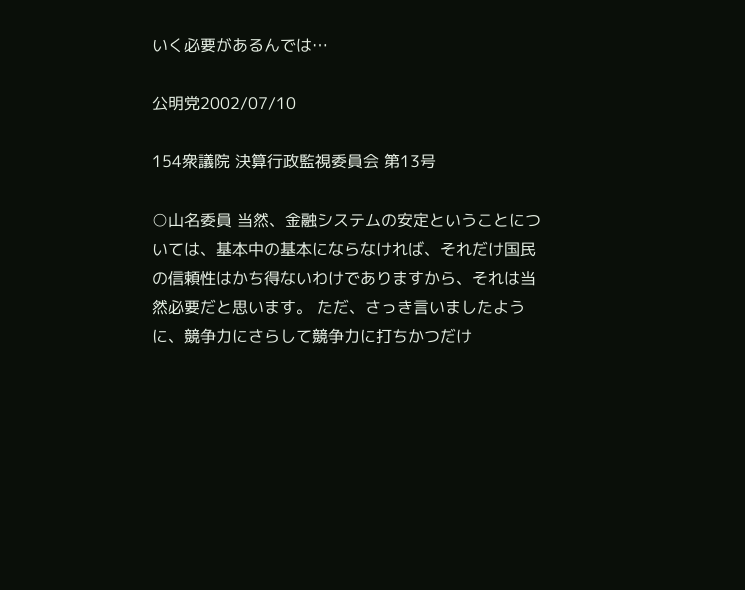いく必要があるんでは…

公明党2002/07/10

154衆議院 決算行政監視委員会 第13号

○山名委員 当然、金融システムの安定ということについては、基本中の基本にならなければ、それだけ国民の信頼性はかち得ないわけでありますから、それは当然必要だと思います。 ただ、さっき言いましたように、競争力にさらして競争力に打ちかつだけ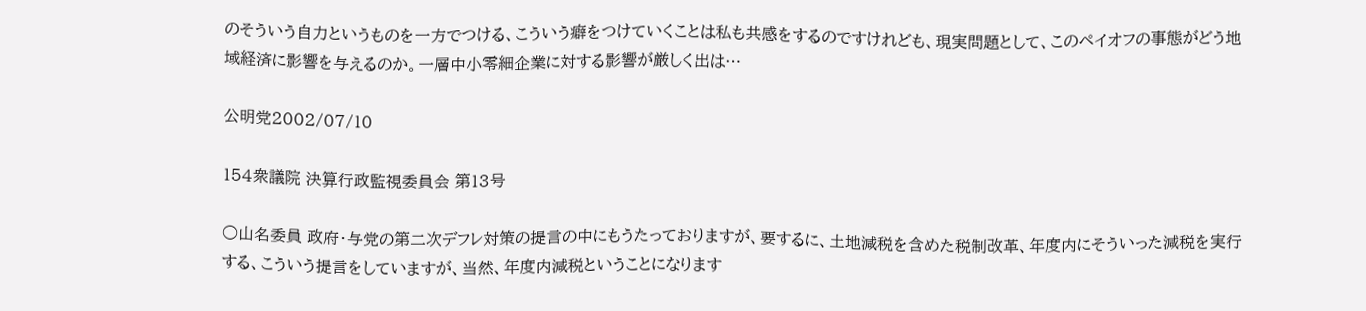のそういう自力というものを一方でつける、こういう癖をつけていくことは私も共感をするのですけれども、現実問題として、このペイオフの事態がどう地域経済に影響を与えるのか。一層中小零細企業に対する影響が厳しく出は…

公明党2002/07/10

154衆議院 決算行政監視委員会 第13号

○山名委員 政府・与党の第二次デフレ対策の提言の中にもうたっておりますが、要するに、土地減税を含めた税制改革、年度内にそういった減税を実行する、こういう提言をしていますが、当然、年度内減税ということになります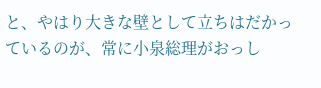と、やはり大きな壁として立ちはだかっているのが、常に小泉総理がおっし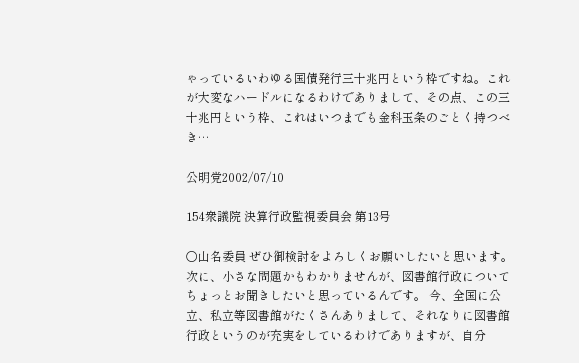ゃっているいわゆる国債発行三十兆円という枠ですね。これが大変なハードルになるわけでありまして、その点、この三十兆円という枠、これはいつまでも金科玉条のごとく持つべき…

公明党2002/07/10

154衆議院 決算行政監視委員会 第13号

○山名委員 ぜひ御検討をよろしくお願いしたいと思います。 次に、小さな問題かもわかりませんが、図書館行政についてちょっとお聞きしたいと思っているんです。 今、全国に公立、私立等図書館がたくさんありまして、それなりに図書館行政というのが充実をしているわけでありますが、自分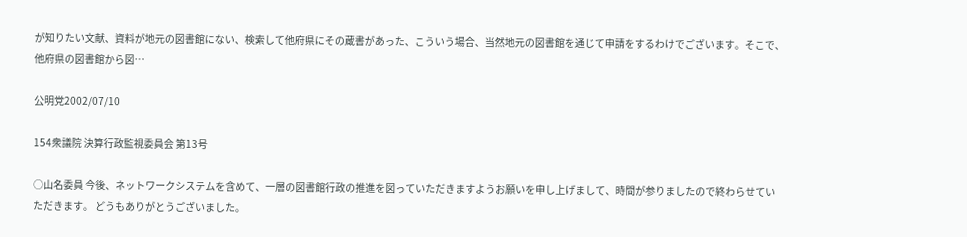が知りたい文献、資料が地元の図書館にない、検索して他府県にその蔵書があった、こういう場合、当然地元の図書館を通じて申請をするわけでございます。そこで、他府県の図書館から図…

公明党2002/07/10

154衆議院 決算行政監視委員会 第13号

○山名委員 今後、ネットワークシステムを含めて、一層の図書館行政の推進を図っていただきますようお願いを申し上げまして、時間が参りましたので終わらせていただきます。 どうもありがとうございました。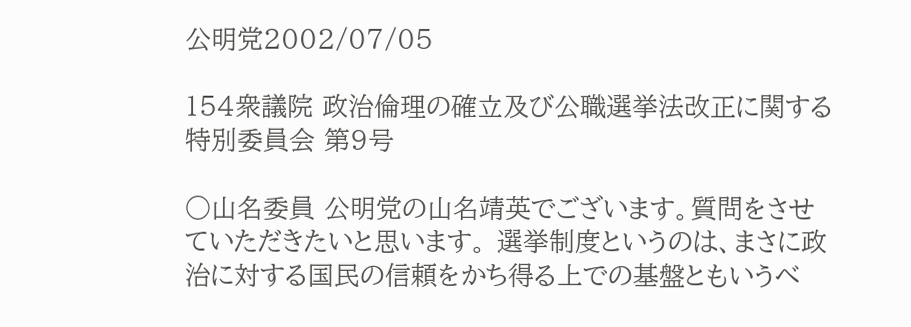公明党2002/07/05

154衆議院 政治倫理の確立及び公職選挙法改正に関する特別委員会 第9号

○山名委員 公明党の山名靖英でございます。質問をさせていただきたいと思います。 選挙制度というのは、まさに政治に対する国民の信頼をかち得る上での基盤ともいうべ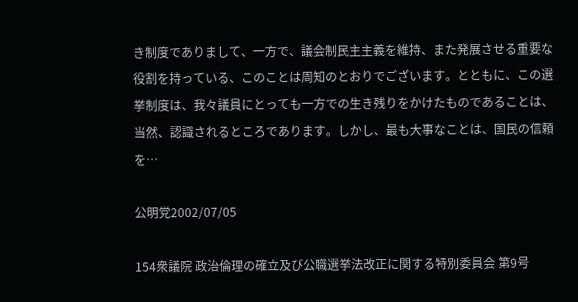き制度でありまして、一方で、議会制民主主義を維持、また発展させる重要な役割を持っている、このことは周知のとおりでございます。とともに、この選挙制度は、我々議員にとっても一方での生き残りをかけたものであることは、当然、認識されるところであります。しかし、最も大事なことは、国民の信頼を…

公明党2002/07/05

154衆議院 政治倫理の確立及び公職選挙法改正に関する特別委員会 第9号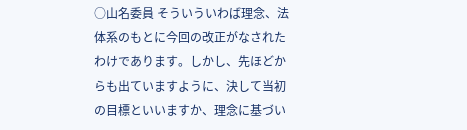○山名委員 そういういわば理念、法体系のもとに今回の改正がなされたわけであります。しかし、先ほどからも出ていますように、決して当初の目標といいますか、理念に基づい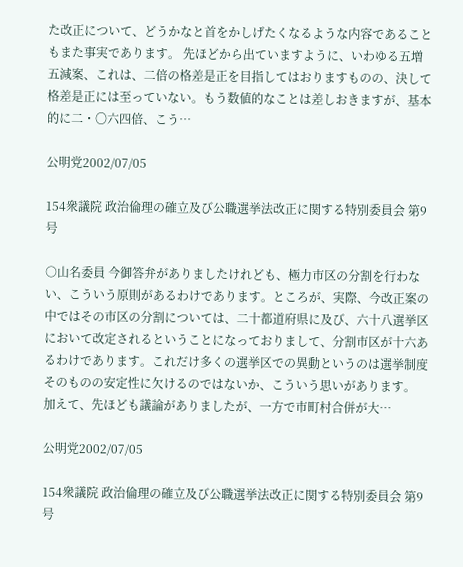た改正について、どうかなと首をかしげたくなるような内容であることもまた事実であります。 先ほどから出ていますように、いわゆる五増五減案、これは、二倍の格差是正を目指してはおりますものの、決して格差是正には至っていない。もう数値的なことは差しおきますが、基本的に二・〇六四倍、こう…

公明党2002/07/05

154衆議院 政治倫理の確立及び公職選挙法改正に関する特別委員会 第9号

○山名委員 今御答弁がありましたけれども、極力市区の分割を行わない、こういう原則があるわけであります。ところが、実際、今改正案の中ではその市区の分割については、二十都道府県に及び、六十八選挙区において改定されるということになっておりまして、分割市区が十六あるわけであります。これだけ多くの選挙区での異動というのは選挙制度そのものの安定性に欠けるのではないか、こういう思いがあります。 加えて、先ほども議論がありましたが、一方で市町村合併が大…

公明党2002/07/05

154衆議院 政治倫理の確立及び公職選挙法改正に関する特別委員会 第9号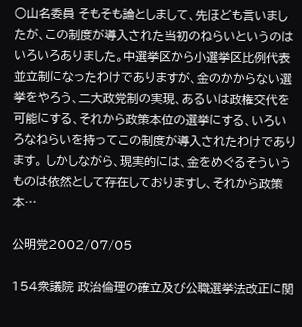○山名委員 そもそも論としまして、先ほども言いましたが、この制度が導入された当初のねらいというのはいろいろありました。中選挙区から小選挙区比例代表並立制になったわけでありますが、金のかからない選挙をやろう、二大政党制の実現、あるいは政権交代を可能にする、それから政策本位の選挙にする、いろいろなねらいを持ってこの制度が導入されたわけであります。 しかしながら、現実的には、金をめぐるそういうものは依然として存在しておりますし、それから政策本…

公明党2002/07/05

154衆議院 政治倫理の確立及び公職選挙法改正に関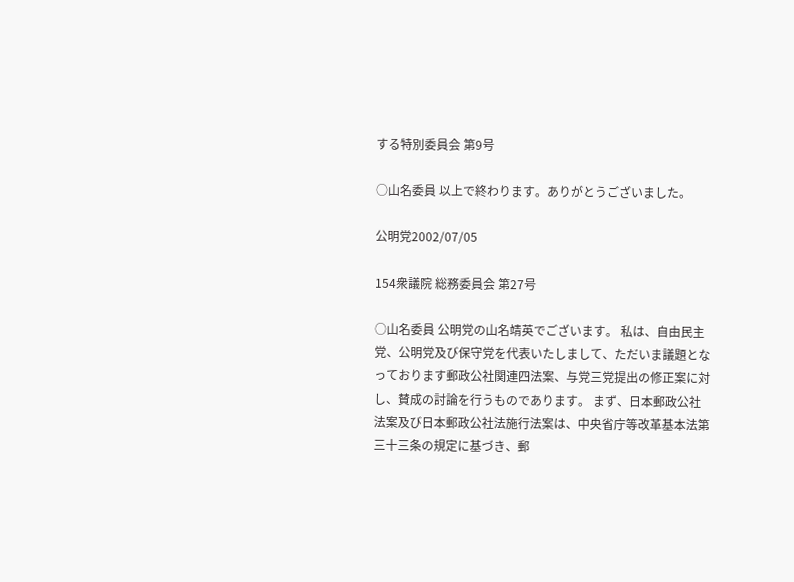する特別委員会 第9号

○山名委員 以上で終わります。ありがとうございました。

公明党2002/07/05

154衆議院 総務委員会 第27号

○山名委員 公明党の山名靖英でございます。 私は、自由民主党、公明党及び保守党を代表いたしまして、ただいま議題となっております郵政公社関連四法案、与党三党提出の修正案に対し、賛成の討論を行うものであります。 まず、日本郵政公社法案及び日本郵政公社法施行法案は、中央省庁等改革基本法第三十三条の規定に基づき、郵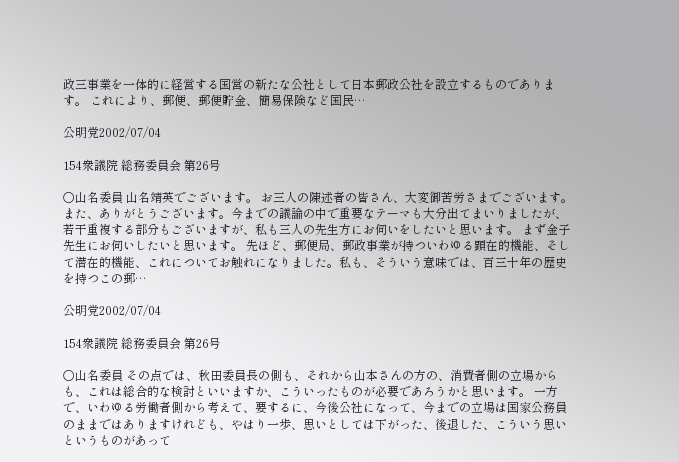政三事業を一体的に経営する国営の新たな公社として日本郵政公社を設立するものであります。 これにより、郵便、郵便貯金、簡易保険など国民…

公明党2002/07/04

154衆議院 総務委員会 第26号

○山名委員 山名靖英でございます。 お三人の陳述者の皆さん、大変御苦労さまでございます。また、ありがとうございます。今までの議論の中で重要なテーマも大分出てまいりましたが、若干重複する部分もございますが、私も三人の先生方にお伺いをしたいと思います。 まず金子先生にお伺いしたいと思います。 先ほど、郵便局、郵政事業が持ついわゆる顕在的機能、そして潜在的機能、これについてお触れになりました。私も、そういう意味では、百三十年の歴史を持つこの郵…

公明党2002/07/04

154衆議院 総務委員会 第26号

○山名委員 その点では、秋田委員長の側も、それから山本さんの方の、消費者側の立場からも、これは総合的な検討といいますか、こういったものが必要であろうかと思います。 一方で、いわゆる労働者側から考えて、要するに、今後公社になって、今までの立場は国家公務員のままではありますけれども、やはり一歩、思いとしては下がった、後退した、こういう思いというものがあって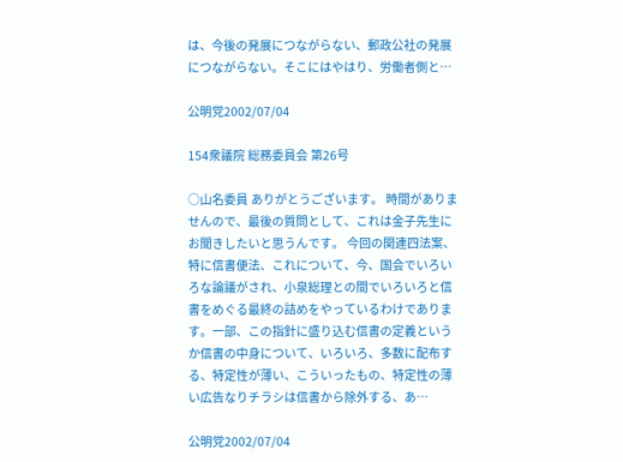は、今後の発展につながらない、郵政公社の発展につながらない。そこにはやはり、労働者側と…

公明党2002/07/04

154衆議院 総務委員会 第26号

○山名委員 ありがとうございます。 時間がありませんので、最後の質問として、これは金子先生にお聞きしたいと思うんです。 今回の関連四法案、特に信書便法、これについて、今、国会でいろいろな論議がされ、小泉総理との間でいろいろと信書をめぐる最終の詰めをやっているわけであります。一部、この指針に盛り込む信書の定義というか信書の中身について、いろいろ、多数に配布する、特定性が薄い、こういったもの、特定性の薄い広告なりチラシは信書から除外する、あ…

公明党2002/07/04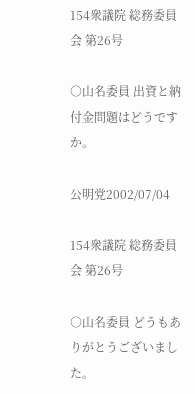154衆議院 総務委員会 第26号

○山名委員 出資と納付金問題はどうですか。

公明党2002/07/04

154衆議院 総務委員会 第26号

○山名委員 どうもありがとうございました。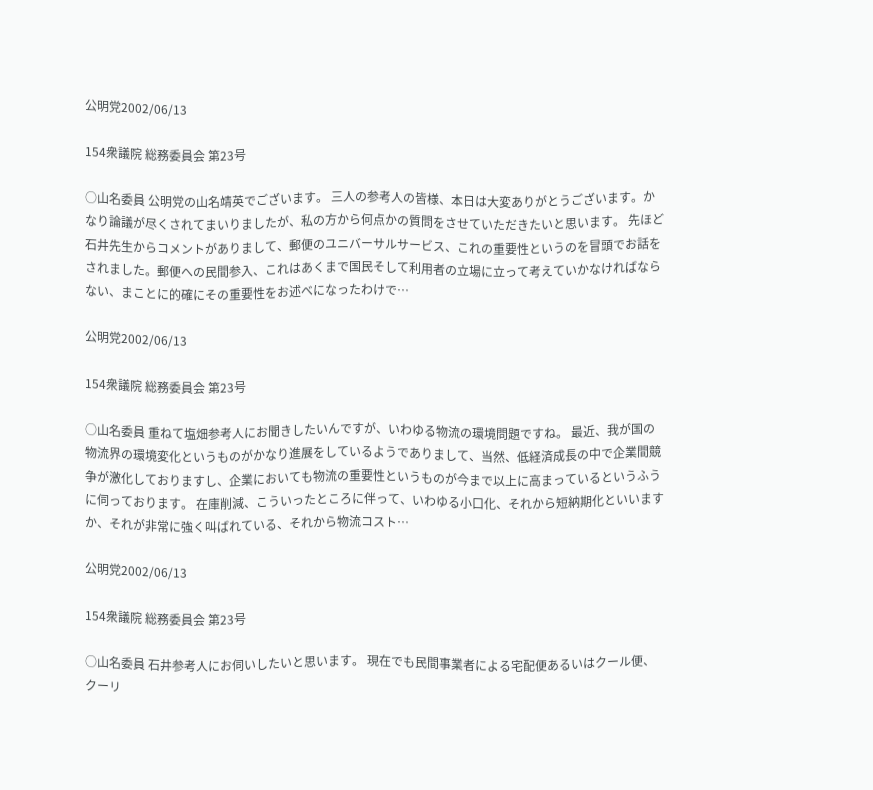公明党2002/06/13

154衆議院 総務委員会 第23号

○山名委員 公明党の山名靖英でございます。 三人の参考人の皆様、本日は大変ありがとうございます。かなり論議が尽くされてまいりましたが、私の方から何点かの質問をさせていただきたいと思います。 先ほど石井先生からコメントがありまして、郵便のユニバーサルサービス、これの重要性というのを冒頭でお話をされました。郵便への民間参入、これはあくまで国民そして利用者の立場に立って考えていかなければならない、まことに的確にその重要性をお述べになったわけで…

公明党2002/06/13

154衆議院 総務委員会 第23号

○山名委員 重ねて塩畑参考人にお聞きしたいんですが、いわゆる物流の環境問題ですね。 最近、我が国の物流界の環境変化というものがかなり進展をしているようでありまして、当然、低経済成長の中で企業間競争が激化しておりますし、企業においても物流の重要性というものが今まで以上に高まっているというふうに伺っております。 在庫削減、こういったところに伴って、いわゆる小口化、それから短納期化といいますか、それが非常に強く叫ばれている、それから物流コスト…

公明党2002/06/13

154衆議院 総務委員会 第23号

○山名委員 石井参考人にお伺いしたいと思います。 現在でも民間事業者による宅配便あるいはクール便、クーリ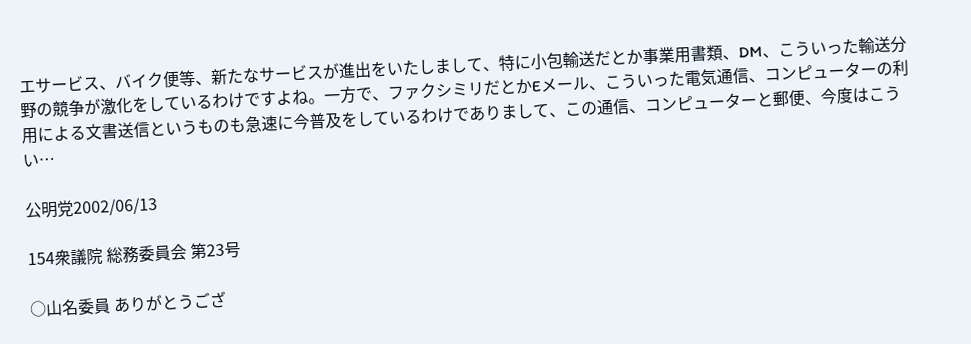エサービス、バイク便等、新たなサービスが進出をいたしまして、特に小包輸送だとか事業用書類、DM、こういった輸送分野の競争が激化をしているわけですよね。一方で、ファクシミリだとかEメール、こういった電気通信、コンピューターの利用による文書送信というものも急速に今普及をしているわけでありまして、この通信、コンピューターと郵便、今度はこうい…

公明党2002/06/13

154衆議院 総務委員会 第23号

○山名委員 ありがとうござ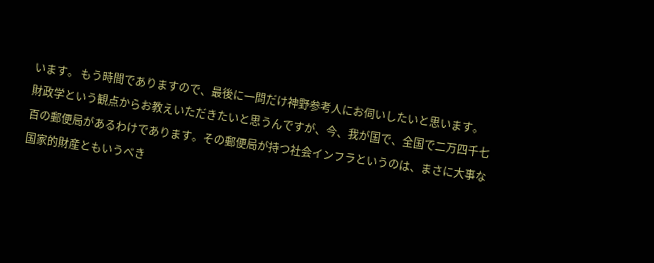います。 もう時間でありますので、最後に一問だけ神野参考人にお伺いしたいと思います。 財政学という観点からお教えいただきたいと思うんですが、今、我が国で、全国で二万四千七百の郵便局があるわけであります。その郵便局が持つ社会インフラというのは、まさに大事な国家的財産ともいうべき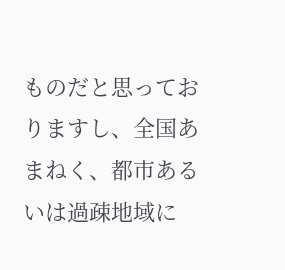ものだと思っておりますし、全国あまねく、都市あるいは過疎地域に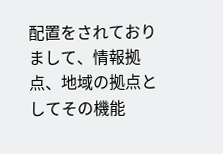配置をされておりまして、情報拠点、地域の拠点としてその機能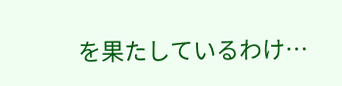を果たしているわけ…